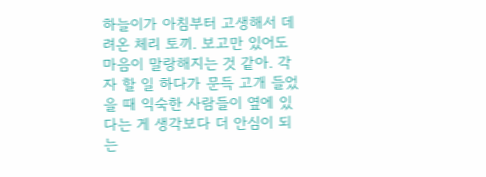하늘이가 아침부터 고생해서 데려온 체리 토끼. 보고만 있어도 마음이 말랑해지는 것 같아. 각자 할 일 하다가 문득 고개 들었을 때 익숙한 사람들이 옆에 있다는 게 생각보다 더 안심이 되는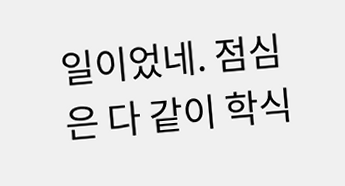일이었네. 점심은 다 같이 학식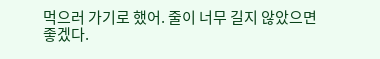먹으러 가기로 했어. 줄이 너무 길지 않았으면 좋겠다.